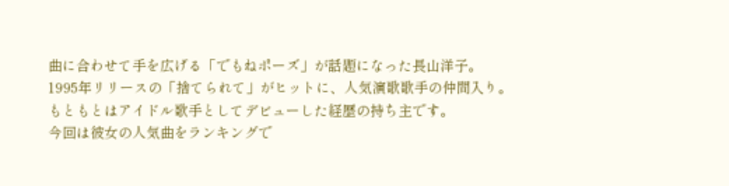曲に合わせて手を広げる「でもねポーズ」が話題になった長山洋子。
1995年リリースの「捨てられて」がヒットに、人気演歌歌手の仲間入り。
もともとはアイドル歌手としてデビューした経歴の持ち主です。
今回は彼女の人気曲をランキングで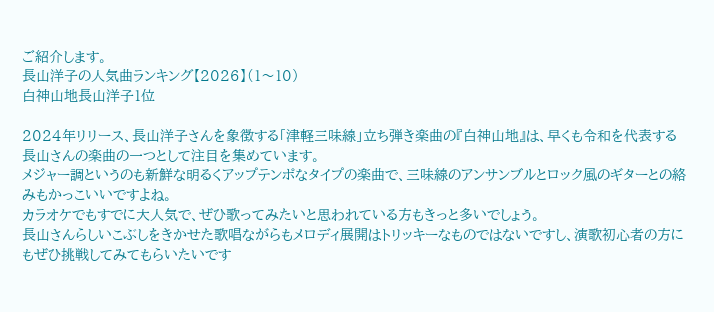ご紹介します。
長山洋子の人気曲ランキング【2026】(1〜10)
白神山地長山洋子1位

2024年リリース、長山洋子さんを象徴する「津軽三味線」立ち弾き楽曲の『白神山地』は、早くも令和を代表する長山さんの楽曲の一つとして注目を集めています。
メジャー調というのも新鮮な明るくアップテンポなタイプの楽曲で、三味線のアンサンブルとロック風のギターとの絡みもかっこいいですよね。
カラオケでもすでに大人気で、ぜひ歌ってみたいと思われている方もきっと多いでしょう。
長山さんらしいこぶしをきかせた歌唱ながらもメロディ展開はトリッキーなものではないですし、演歌初心者の方にもぜひ挑戦してみてもらいたいです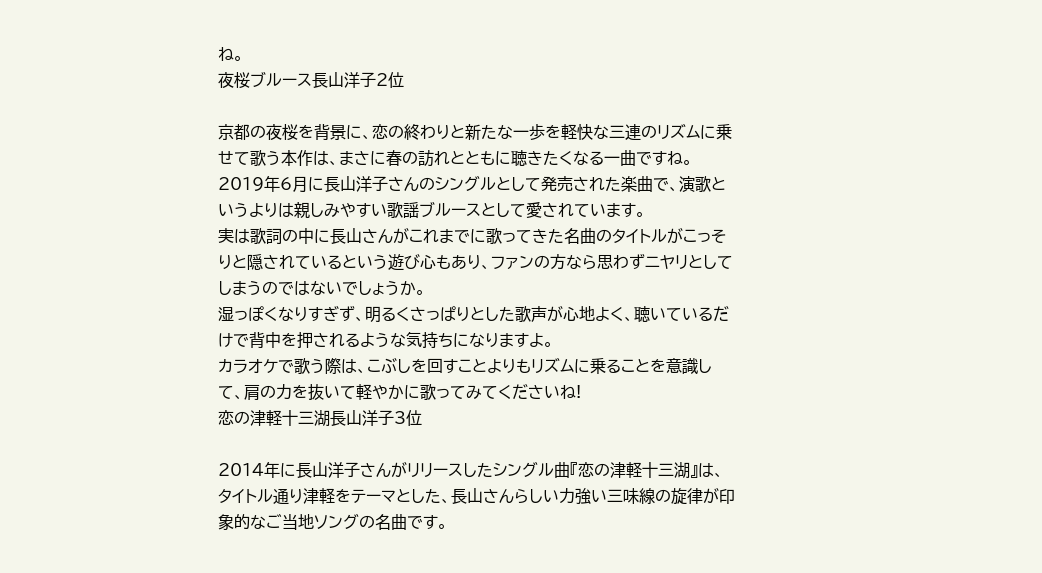ね。
夜桜ブルース長山洋子2位

京都の夜桜を背景に、恋の終わりと新たな一歩を軽快な三連のリズムに乗せて歌う本作は、まさに春の訪れとともに聴きたくなる一曲ですね。
2019年6月に長山洋子さんのシングルとして発売された楽曲で、演歌というよりは親しみやすい歌謡ブルースとして愛されています。
実は歌詞の中に長山さんがこれまでに歌ってきた名曲のタイトルがこっそりと隠されているという遊び心もあり、ファンの方なら思わずニヤリとしてしまうのではないでしょうか。
湿っぽくなりすぎず、明るくさっぱりとした歌声が心地よく、聴いているだけで背中を押されるような気持ちになりますよ。
カラオケで歌う際は、こぶしを回すことよりもリズムに乗ることを意識して、肩の力を抜いて軽やかに歌ってみてくださいね!
恋の津軽十三湖長山洋子3位

2014年に長山洋子さんがリリースしたシングル曲『恋の津軽十三湖』は、タイトル通り津軽をテーマとした、長山さんらしい力強い三味線の旋律が印象的なご当地ソングの名曲です。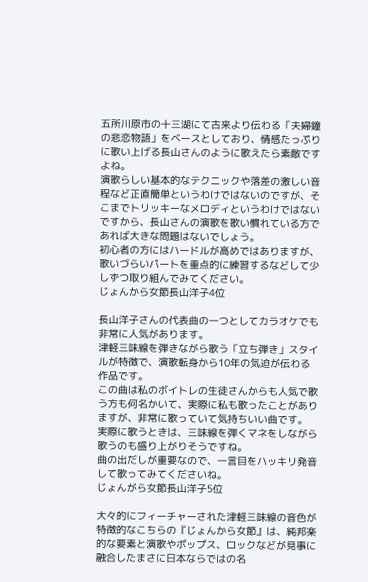五所川原市の十三湖にて古来より伝わる「夫婦鐘の悲恋物語」をベースとしており、情感たっぷりに歌い上げる長山さんのように歌えたら素敵ですよね。
演歌らしい基本的なテクニックや落差の激しい音程など正直簡単というわけではないのですが、そこまでトリッキーなメロディというわけではないですから、長山さんの演歌を歌い慣れている方であれば大きな問題はないでしょう。
初心者の方にはハードルが高めではありますが、歌いづらいパートを重点的に練習するなどして少しずつ取り組んでみてください。
じょんから女節長山洋子4位

長山洋子さんの代表曲の一つとしてカラオケでも非常に人気があります。
津軽三味線を弾きながら歌う「立ち弾き」スタイルが特徴で、演歌転身から10年の気迫が伝わる作品です。
この曲は私のボイトレの生徒さんからも人気で歌う方も何名かいて、実際に私も歌ったことがありますが、非常に歌っていて気持ちいい曲です。
実際に歌うときは、三味線を弾くマネをしながら歌うのも盛り上がりそうですね。
曲の出だしが重要なので、一言目をハッキリ発音して歌ってみてくださいね。
じょんがら女節長山洋子5位

大々的にフィーチャーされた津軽三味線の音色が特徴的なこちらの『じょんから女節』は、純邦楽的な要素と演歌やポップス、ロックなどが見事に融合したまさに日本ならではの名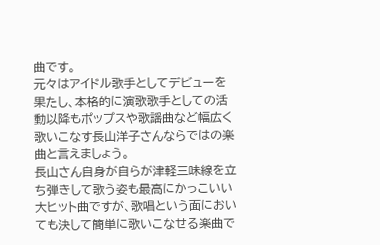曲です。
元々はアイドル歌手としてデビューを果たし、本格的に演歌歌手としての活動以降もポップスや歌謡曲など幅広く歌いこなす長山洋子さんならではの楽曲と言えましょう。
長山さん自身が自らが津軽三味線を立ち弾きして歌う姿も最高にかっこいい大ヒット曲ですが、歌唱という面においても決して簡単に歌いこなせる楽曲で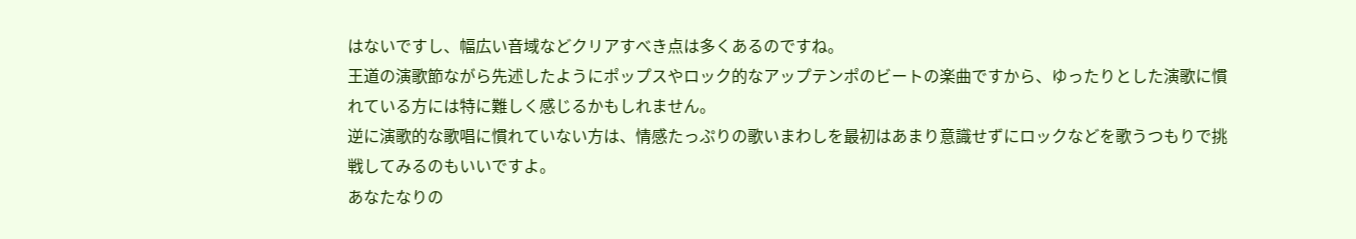はないですし、幅広い音域などクリアすべき点は多くあるのですね。
王道の演歌節ながら先述したようにポップスやロック的なアップテンポのビートの楽曲ですから、ゆったりとした演歌に慣れている方には特に難しく感じるかもしれません。
逆に演歌的な歌唱に慣れていない方は、情感たっぷりの歌いまわしを最初はあまり意識せずにロックなどを歌うつもりで挑戦してみるのもいいですよ。
あなたなりの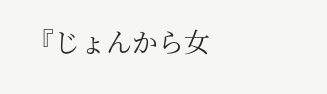『じょんから女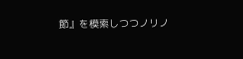節』を模索しつつノリノ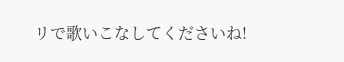リで歌いこなしてくださいね!